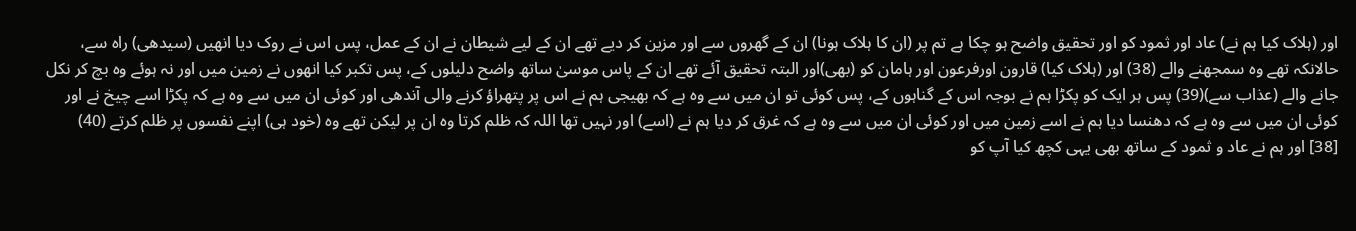اور (ہلاک کیا ہم نے) عاد اور ثمود کو اور تحقیق واضح ہو چکا ہے تم پر (ان کا ہلاک ہونا) ان کے گھروں سے اور مزین کر دیے تھے ان کے لیے شیطان نے ان کے عمل، پس اس نے روک دیا انھیں (سیدھی) راہ سے، حالانکہ تھے وہ سمجھنے والے (38) اور (ہلاک کیا) قارون اورفرعون اور ہامان کو (بھی)اور البتہ تحقیق آئے تھے ان کے پاس موسیٰ ساتھ واضح دلیلوں کے، پس تکبر کیا انھوں نے زمین میں اور نہ ہوئے وہ بچ کر نکل جانے والے (عذاب سے)(39) پس ہر ایک کو پکڑا ہم نے بوجہ اس کے گناہوں کے، پس کوئی تو ان میں سے وہ ہے کہ بھیجی ہم نے اس پر پتھراؤ کرنے والی آندھی اور کوئی ان میں سے وہ ہے کہ پکڑا اسے چیخ نے اور کوئی ان میں سے وہ ہے کہ دھنسا دیا ہم نے اسے زمین میں اور کوئی ان میں سے وہ ہے کہ غرق کر دیا ہم نے (اسے) اور نہیں تھا اللہ کہ ظلم کرتا وہ ان پر لیکن تھے وہ (خود ہی) اپنے نفسوں پر ظلم کرتے (40)
[38] اور ہم نے عاد و ثمود کے ساتھ بھی یہی کچھ کیا آپ کو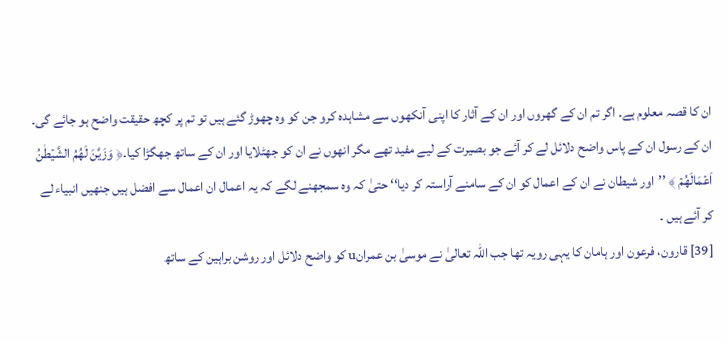ان کا قصہ معلوم ہے۔ اگر تم ان کے گھروں اور ان کے آثار کا اپنی آنکھوں سے مشاہدہ کرو جن کو وہ چھوڑ گئے ہیں تو تم پر کچھ حقیقت واضح ہو جائے گی۔ ان کے رسول ان کے پاس واضح دلائل لے کر آئے جو بصیرت کے لیے مفید تھے مگر انھوں نے ان کو جھٹلایا اور ان کے ساتھ جھگڑا کیا۔﴿ وَزَيَّنَ لَهُمُ الشَّيۡطٰنُ اَعۡمَالَهُمۡ ﴾ ’’اور شیطان نے ان کے اعمال کو ان کے سامنے آراستہ کر دیا‘‘ حتیٰ کہ وہ سمجھنے لگے کہ یہ اعمال ان اعمال سے افضل ہیں جنھیں انبیاء لے کر آئے ہیں ۔
[39] قارون، فرعون اور ہامان کا یہی رویہ تھا جب اللہ تعالیٰ نے موسیٰ بن عمرانu کو واضح دلائل اور روشن براہین کے ساتھ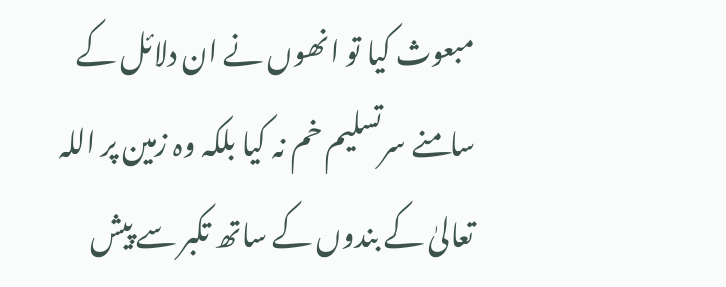مبعوث کیا تو انھوں نے ان دلائل کے سامنے سرتسلیم خم نہ کیا بلکہ وہ زمین پر اللہ تعالیٰ کے بندوں کے ساتھ تکبر سے پیش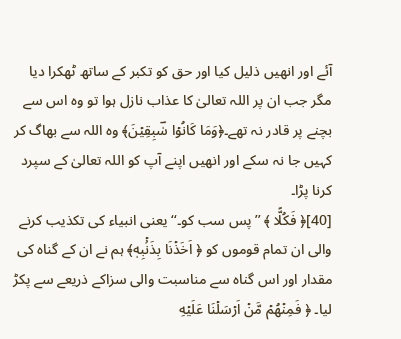آئے اور انھیں ذلیل کیا اور حق کو تکبر کے ساتھ ٹھکرا دیا مگر جب ان پر اللہ تعالیٰ کا عذاب نازل ہوا تو وہ اس سے بچنے پر قادر نہ تھے۔﴿وَمَا كَانُوۡا سٰؔبِقِيۡنَ﴾ وہ اللہ سے بھاگ کر کہیں جا نہ سکے اور انھیں اپنے آپ کو اللہ تعالیٰ کے سپرد کرنا پڑا۔
[40]﴿ فَكُلًّا ﴾ ’’پس سب کو۔‘‘ یعنی انبیاء کی تکذیب کرنے والی ان تمام قوموں کو ﴿ اَخَذۡنَا بِذَنۢۡبِهٖ﴾ ہم نے ان کے گناہ کی مقدار اور اس گناہ سے مناسبت والی سزاکے ذریعے سے پکڑ لیا۔ ﴿ فَمِنۡهُمۡ مَّنۡ اَرۡسَلۡنَا عَلَيۡهِ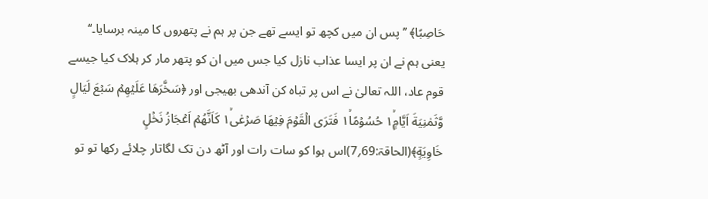حَاصِبًا﴾ ’’پس ان میں کچھ تو ایسے تھے جن پر ہم نے پتھروں کا مینہ برسایا۔‘‘ یعنی ہم نے ان پر ایسا عذاب نازل کیا جس میں ان کو پتھر مار کر ہلاک کیا جیسے قوم عاد، اللہ تعالیٰ نے اس پر تباہ کن آندھی بھیجی اور ﴿سَخَّرَهَا عَلَيۡهِمۡ سَبۡعَ لَيَالٍ وَّثَمٰنِيَةَ اَيَّامٍ١ۙ حُسُوۡمًا١ۙ فَتَرَى الۡقَوۡمَ فِيۡهَا صَرۡعٰى١ۙ كَاَنَّهُمۡ اَعۡجَازُ نَخۡلٍ خَاوِيَةٍ﴾(الحاقۃ:69؍7)اس ہوا کو سات رات اور آٹھ دن تک لگاتار چلائے رکھا تو تو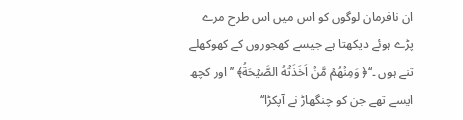ان نافرمان لوگوں کو اس میں اس طرح مرے پڑے ہوئے دیکھتا ہے جیسے کھجوروں کے کھوکھلے تنے ہوں ۔‘‘﴿ وَمِنۡهُمۡ مَّنۡ اَخَذَتۡهُ الصَّيۡحَةُ﴾ ’’اور کچھ ایسے تھے جن کو چنگھاڑ نے آپکڑا‘‘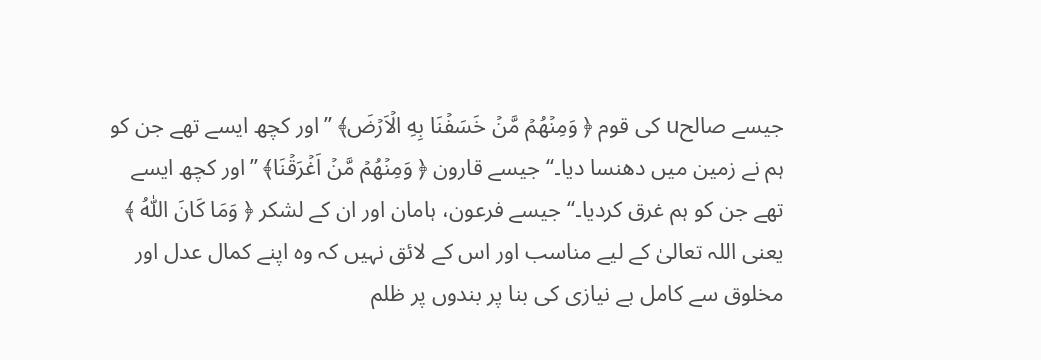جیسے صالحu کی قوم ﴿ وَمِنۡهُمۡ مَّنۡ خَسَفۡنَا بِهِ الۡاَرۡضَ﴾ ’’اور کچھ ایسے تھے جن کو ہم نے زمین میں دھنسا دیا۔‘‘ جیسے قارون ﴿ وَمِنۡهُمۡ مَّنۡ اَغۡرَقۡنَا﴾ ’’اور کچھ ایسے تھے جن کو ہم غرق کردیا۔‘‘ جیسے فرعون، ہامان اور ان کے لشکر ﴿ وَمَا كَانَ اللّٰهُ ﴾ یعنی اللہ تعالیٰ کے لیے مناسب اور اس کے لائق نہیں کہ وہ اپنے کمال عدل اور مخلوق سے کامل بے نیازی کی بنا پر بندوں پر ظلم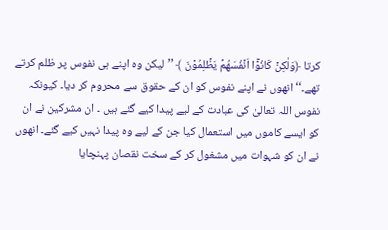کرتا ﴿وَلٰكِنۡ كَانُوۡۤا اَنۡفُسَهُمۡ يَظۡلِمُوۡنَ ﴾ ’’لیکن وہ اپنے ہی نفوس پر ظلم کرتے تھے۔‘‘ انھوں نے اپنے نفوس کو ان کے حقوق سے محروم کر دیا۔ کیونکہ نفوس اللہ تعالیٰ کی عبادت کے لیے پیدا كيے گئے ہیں ۔ ان مشرکین نے ان کو ایسے کاموں میں استعمال کیا جن کے لیے وہ پیدا نہیں كيے گئے۔ انھوں نے ان کو شہوات میں مشغول کر کے سخت نقصان پہنچایا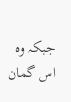جبکہ وہ اس گمان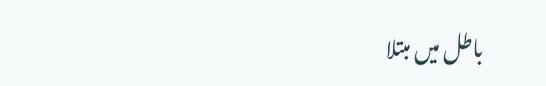باطل میں مبتلا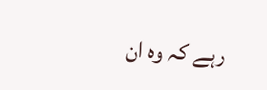رہے کہ وہ ان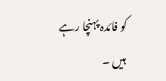کو فائدہ پہنچا رہے ہیں ۔